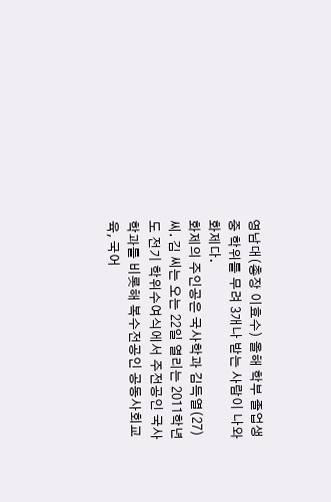영남대(총장 이효수) 올해 학부 졸업생 중 학위를 무려 3개나 받는 사람이 나와 화제다.
화제의 주인공은 국사학과 김득열(27)씨. 김 씨는 오는 22일 열리는 2011학년도 전기 학위수여식에서 주전공인 국사학과를 비롯해 복수전공인 공동사회교육, 국어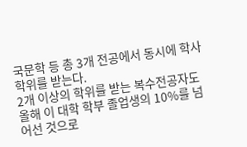국문학 등 총 3개 전공에서 동시에 학사학위를 받는다.
2개 이상의 학위를 받는 복수전공자도 올해 이 대학 학부 졸업생의 10%를 넘어선 것으로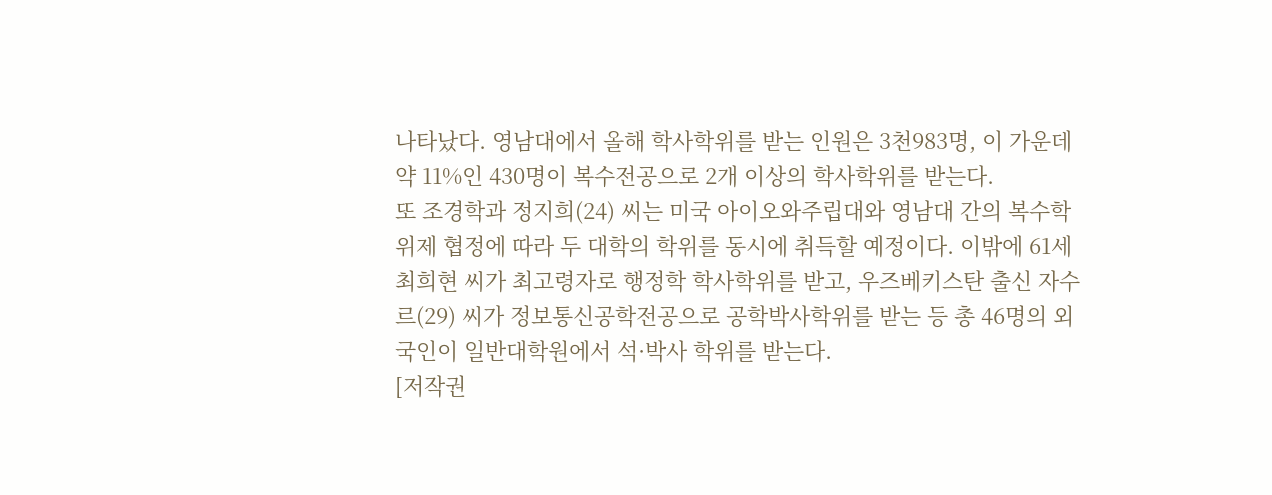나타났다. 영남대에서 올해 학사학위를 받는 인원은 3천983명, 이 가운데 약 11%인 430명이 복수전공으로 2개 이상의 학사학위를 받는다.
또 조경학과 정지희(24) 씨는 미국 아이오와주립대와 영남대 간의 복수학위제 협정에 따라 두 대학의 학위를 동시에 취득할 예정이다. 이밖에 61세 최희현 씨가 최고령자로 행정학 학사학위를 받고, 우즈베키스탄 출신 자수르(29) 씨가 정보통신공학전공으로 공학박사학위를 받는 등 총 46명의 외국인이 일반대학원에서 석·박사 학위를 받는다.
[저작권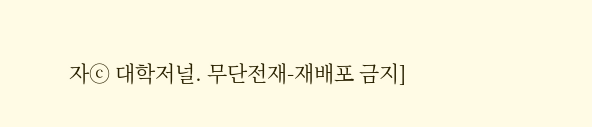자ⓒ 대학저널. 무단전재-재배포 금지]